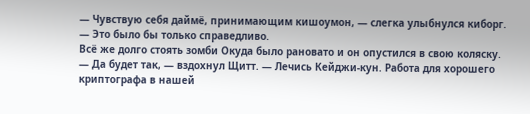— Чувствую себя даймё, принимающим кишоумон, — слегка улыбнулся киборг.
— Это было бы только справедливо.
Всё же долго стоять зомби Окуда было рановато и он опустился в свою коляску.
— Да будет так, — вздохнул Щитт. — Лечись Кейджи-кун. Работа для хорошего криптографа в нашей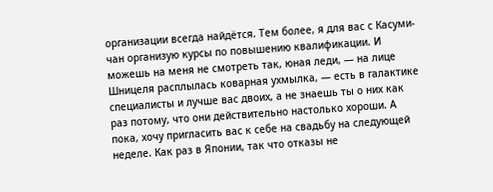организации всегда найдётся. Тем более, я для вас с Касуми-чан организую курсы по повышению квалификации. И можешь на меня не смотреть так, юная леди, — на лице Шницеля расплылась коварная ухмылка, — есть в галактике специалисты и лучше вас двоих, а не знаешь ты о них как раз потому, что они действительно настолько хороши. А пока, хочу пригласить вас к себе на свадьбу на следующей неделе. Как раз в Японии, так что отказы не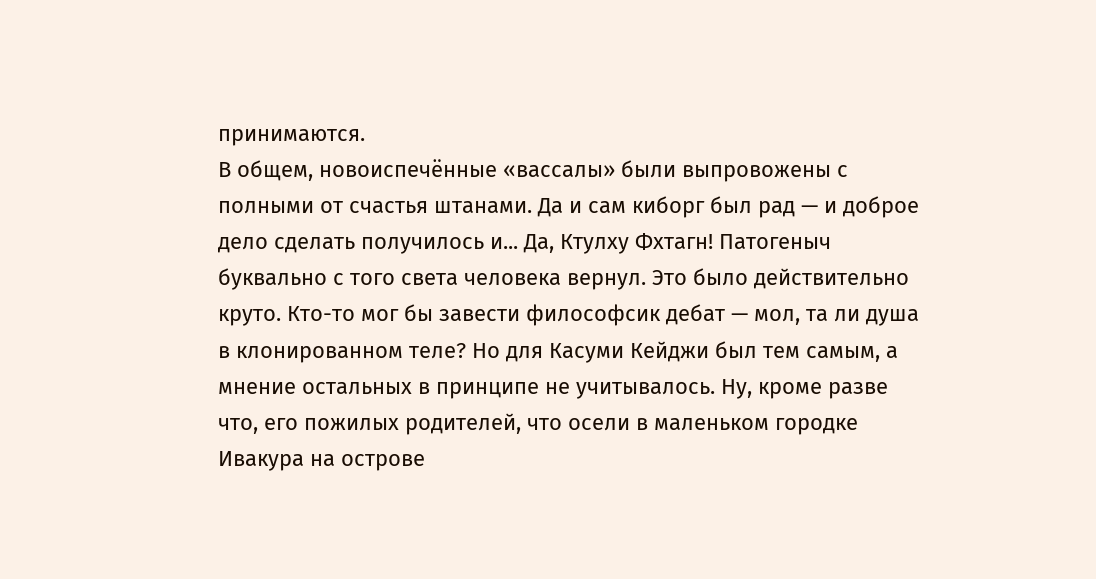принимаются.
В общем, новоиспечённые «вассалы» были выпровожены с полными от счастья штанами. Да и сам киборг был рад — и доброе дело сделать получилось и... Да, Ктулху Фхтагн! Патогеныч буквально с того света человека вернул. Это было действительно круто. Кто-то мог бы завести философсик дебат — мол, та ли душа в клонированном теле? Но для Касуми Кейджи был тем самым, а мнение остальных в принципе не учитывалось. Ну, кроме разве что, его пожилых родителей, что осели в маленьком городке Ивакура на острове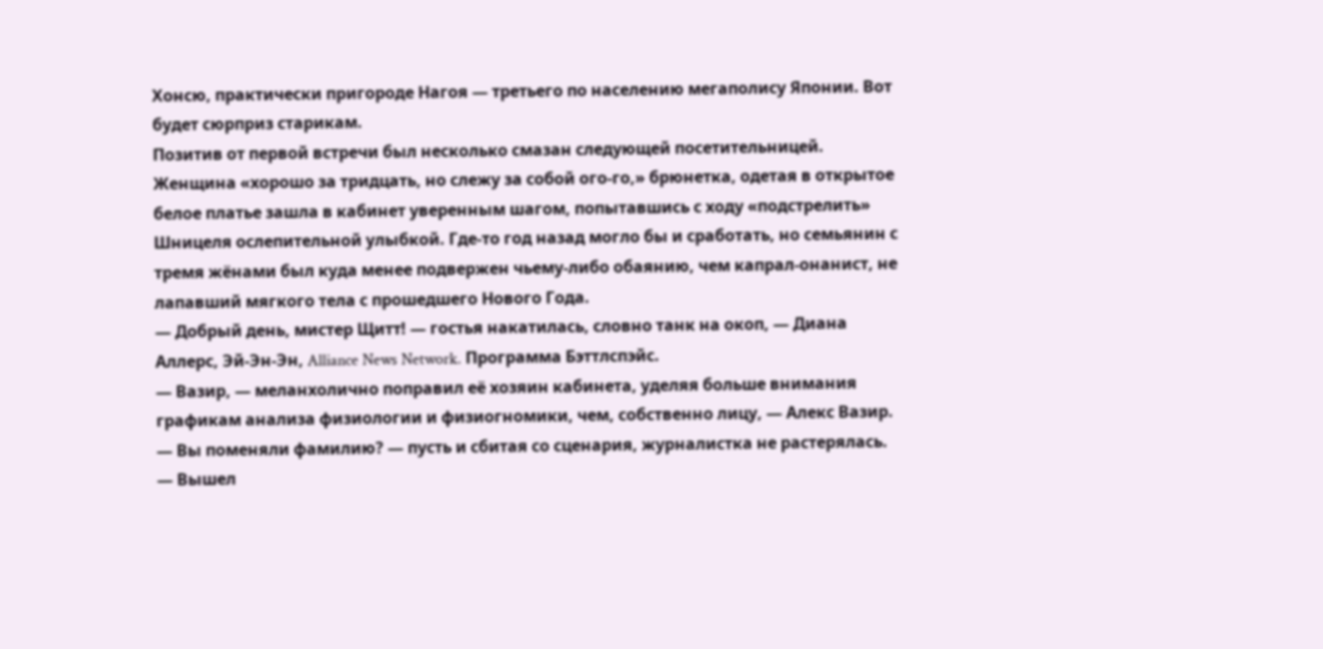Хонсю, практически пригороде Нагоя — третьего по населению мегаполису Японии. Вот будет сюрприз старикам.
Позитив от первой встречи был несколько смазан следующей посетительницей. Женщина «хорошо за тридцать, но слежу за собой ого-го,» брюнетка, одетая в открытое белое платье зашла в кабинет уверенным шагом, попытавшись с ходу «подстрелить» Шницеля ослепительной улыбкой. Где-то год назад могло бы и сработать, но семьянин с тремя жёнами был куда менее подвержен чьему-либо обаянию, чем капрал-онанист, не лапавший мягкого тела с прошедшего Нового Года.
— Добрый день, мистер Щитт! — гостья накатилась, словно танк на окоп, — Диана Аллерс, Эй-Эн-Эн, Alliance News Network. Программа Бэттлспэйс.
— Вазир, — меланхолично поправил её хозяин кабинета, уделяя больше внимания графикам анализа физиологии и физиогномики, чем, собственно лицу, — Алекс Вазир.
— Вы поменяли фамилию? — пусть и сбитая со сценария, журналистка не растерялась.
— Вышел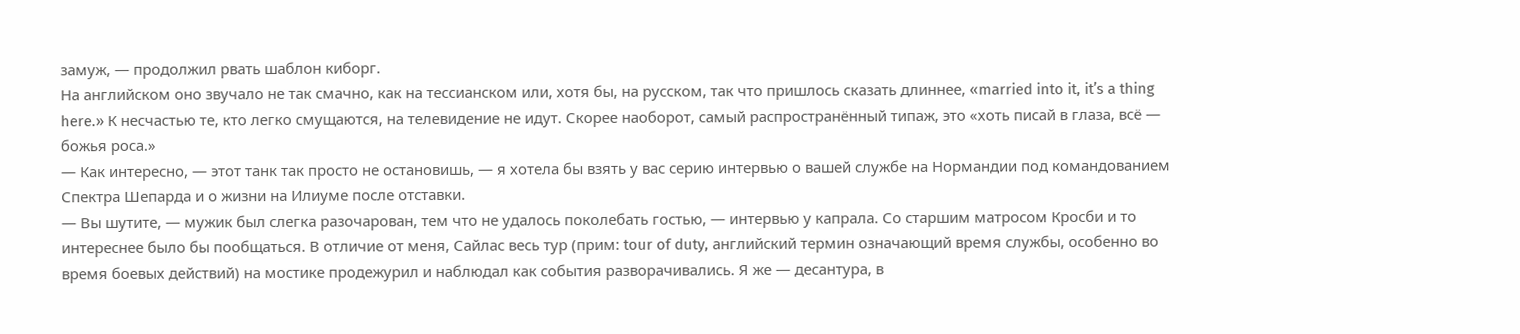замуж, — продолжил рвать шаблон киборг.
На английском оно звучало не так смачно, как на тессианском или, хотя бы, на русском, так что пришлось сказать длиннее, «married into it, it’s a thing here.» К несчастью те, кто легко смущаются, на телевидение не идут. Скорее наоборот, самый распространённый типаж, это «хоть писай в глаза, всё — божья роса.»
— Как интересно, — этот танк так просто не остановишь, — я хотела бы взять у вас серию интервью о вашей службе на Нормандии под командованием Спектра Шепарда и о жизни на Илиуме после отставки.
— Вы шутите, — мужик был слегка разочарован, тем что не удалось поколебать гостью, — интервью у капрала. Со старшим матросом Кросби и то интереснее было бы пообщаться. В отличие от меня, Сайлас весь тур (прим: tour of duty, английский термин означающий время службы, особенно во время боевых действий) на мостике продежурил и наблюдал как события разворачивались. Я же — десантура, в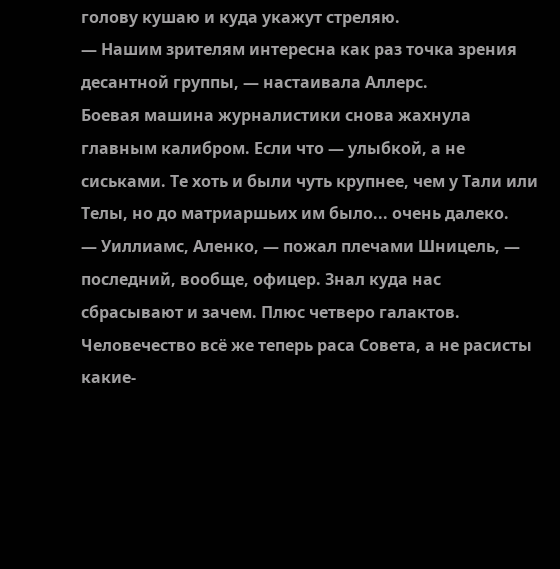голову кушаю и куда укажут стреляю.
— Нашим зрителям интересна как раз точка зрения десантной группы, — настаивала Аллерс.
Боевая машина журналистики снова жахнула главным калибром. Если что — улыбкой, а не сиськами. Те хоть и были чуть крупнее, чем у Тали или Телы, но до матриаршьих им было... очень далеко.
— Уиллиамс, Аленко, — пожал плечами Шницель, — последний, вообще, офицер. Знал куда нас сбрасывают и зачем. Плюс четверо галактов. Человечество всё же теперь раса Совета, а не расисты какие-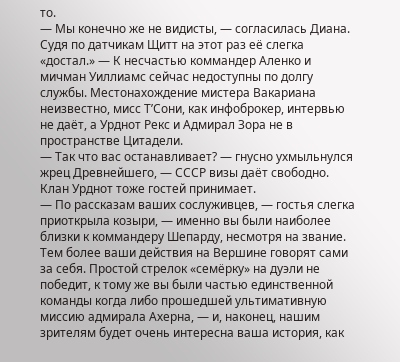то.
— Мы конечно же не видисты, — согласилась Диана. Судя по датчикам Щитт на этот раз её слегка «достал.» — К несчастью коммандер Аленко и мичман Уиллиамс сейчас недоступны по долгу службы. Местонахождение мистера Вакариана неизвестно, мисс Т’Сони, как инфоброкер, интервью не даёт, а Урднот Рекс и Адмирал Зора не в пространстве Цитадели.
— Так что вас останавливает? — гнусно ухмыльнулся жрец Древнейшего, — СССР визы даёт свободно. Клан Урднот тоже гостей принимает.
— По рассказам ваших сослуживцев, — гостья слегка приоткрыла козыри, — именно вы были наиболее близки к коммандеру Шепарду, несмотря на звание. Тем более ваши действия на Вершине говорят сами за себя. Простой стрелок «семёрку» на дуэли не победит, к тому же вы были частью единственной команды когда либо прошедшей ультимативную миссию адмирала Ахерна, — и, наконец, нашим зрителям будет очень интересна ваша история, как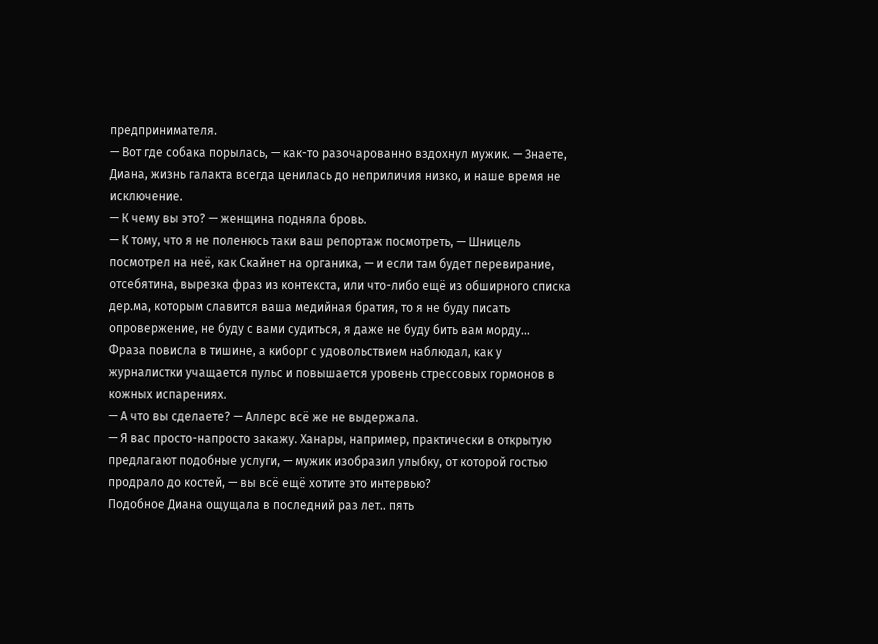предпринимателя.
— Вот где собака порылась, — как-то разочарованно вздохнул мужик. — Знаете, Диана, жизнь галакта всегда ценилась до неприличия низко, и наше время не исключение.
— К чему вы это? — женщина подняла бровь.
— К тому, что я не поленюсь таки ваш репортаж посмотреть, — Шницель посмотрел на неё, как Скайнет на органика, — и если там будет перевирание, отсебятина, вырезка фраз из контекста, или что-либо ещё из обширного списка дер.ма, которым славится ваша медийная братия, то я не буду писать опровержение, не буду с вами судиться, я даже не буду бить вам морду...
Фраза повисла в тишине, а киборг с удовольствием наблюдал, как у журналистки учащается пульс и повышается уровень стрессовых гормонов в кожных испарениях.
— А что вы сделаете? — Аллерс всё же не выдержала.
— Я вас просто-напросто закажу. Ханары, например, практически в открытую предлагают подобные услуги, — мужик изобразил улыбку, от которой гостью продрало до костей, — вы всё ещё хотите это интервью?
Подобное Диана ощущала в последний раз лет.. пять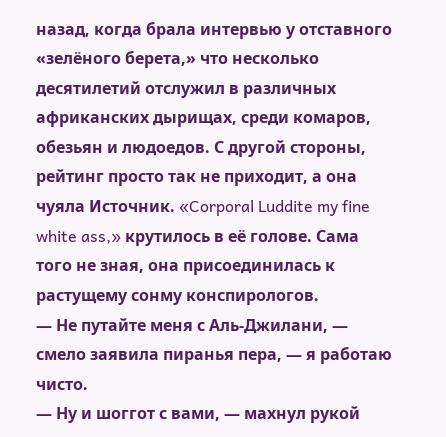назад, когда брала интервью у отставного «зелёного берета,» что несколько десятилетий отслужил в различных африканских дырищах, среди комаров, обезьян и людоедов. С другой стороны, рейтинг просто так не приходит, а она чуяла Источник. «Corporal Luddite my fine white ass,» крутилось в её голове. Сама того не зная, она присоединилась к растущему сонму конспирологов.
— Не путайте меня с Аль-Джилани, — смело заявила пиранья пера, — я работаю чисто.
— Ну и шоггот с вами, — махнул рукой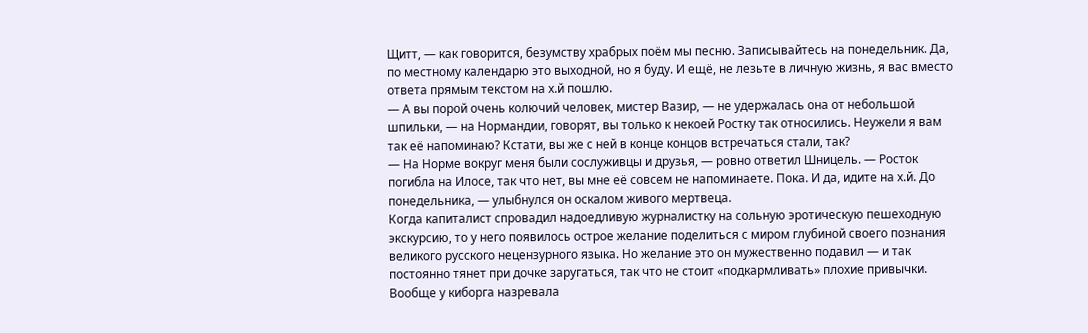Щитт, — как говорится, безумству храбрых поём мы песню. Записывайтесь на понедельник. Да, по местному календарю это выходной, но я буду. И ещё, не лезьте в личную жизнь, я вас вместо ответа прямым текстом на х.й пошлю.
— А вы порой очень колючий человек, мистер Вазир, — не удержалась она от небольшой шпильки, — на Нормандии, говорят, вы только к некоей Ростку так относились. Неужели я вам так её напоминаю? Кстати, вы же с ней в конце концов встречаться стали, так?
— На Норме вокруг меня были сослуживцы и друзья, — ровно ответил Шницель. — Росток погибла на Илосе, так что нет, вы мне её совсем не напоминаете. Пока. И да, идите на х.й. До понедельника, — улыбнулся он оскалом живого мертвеца.
Когда капиталист спровадил надоедливую журналистку на сольную эротическую пешеходную экскурсию, то у него появилось острое желание поделиться с миром глубиной своего познания великого русского нецензурного языка. Но желание это он мужественно подавил — и так постоянно тянет при дочке заругаться, так что не стоит «подкармливать» плохие привычки. Вообще у киборга назревала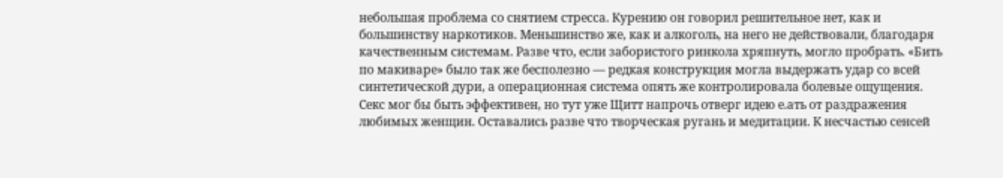небольшая проблема со снятием стресса. Курению он говорил решительное нет, как и большинству наркотиков. Меньшинство же, как и алкоголь, на него не действовали, благодаря качественным системам. Разве что, если забористого ринкола хряпнуть, могло пробрать. «Бить по макиваре» было так же бесполезно — редкая конструкция могла выдержать удар со всей синтетической дури, а операционная система опять же контролировала болевые ощущения. Секс мог бы быть эффективен, но тут уже Щитт напрочь отверг идею е.ать от раздражения любимых женщин. Оставались разве что творческая ругань и медитации. К несчастью сенсей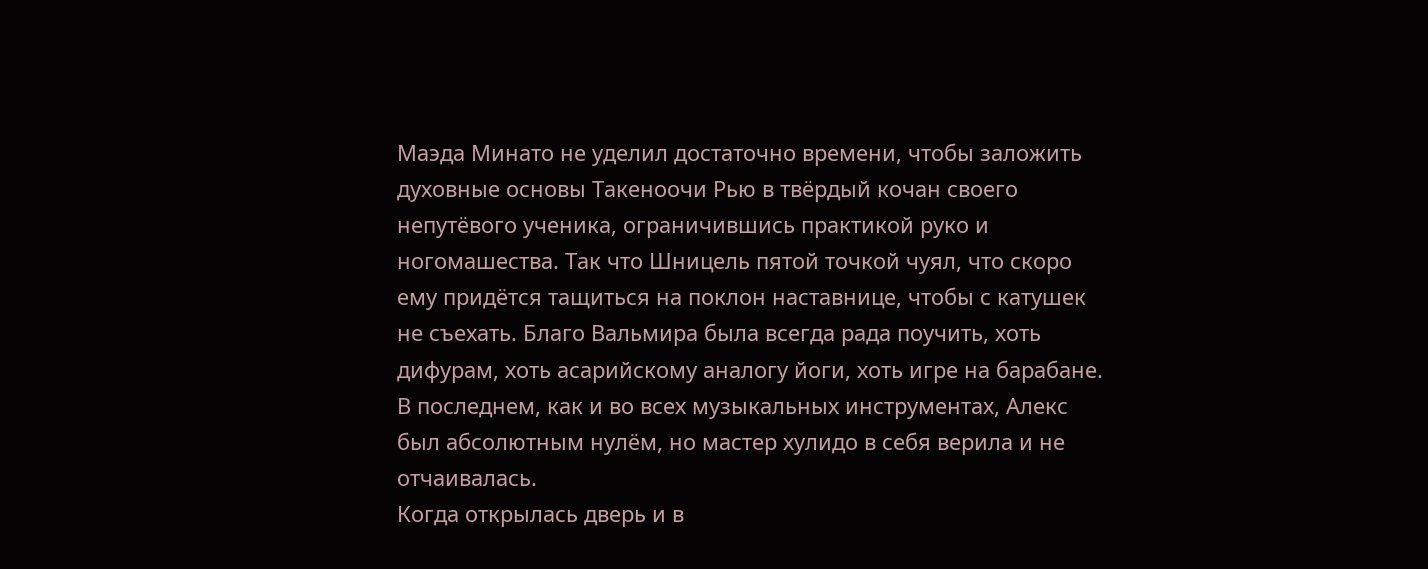Маэда Минато не уделил достаточно времени, чтобы заложить духовные основы Такеноочи Рью в твёрдый кочан своего непутёвого ученика, ограничившись практикой руко и ногомашества. Так что Шницель пятой точкой чуял, что скоро ему придётся тащиться на поклон наставнице, чтобы с катушек не съехать. Благо Вальмира была всегда рада поучить, хоть дифурам, хоть асарийскому аналогу йоги, хоть игре на барабане. В последнем, как и во всех музыкальных инструментах, Алекс был абсолютным нулём, но мастер хулидо в себя верила и не отчаивалась.
Когда открылась дверь и в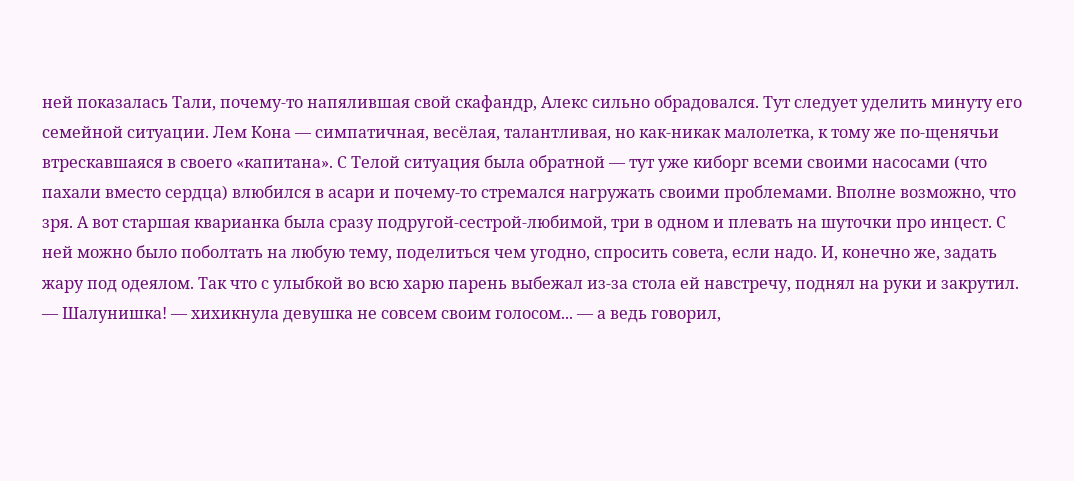ней показалась Тали, почему-то напялившая свой скафандр, Алекс сильно обрадовался. Тут следует уделить минуту его семейной ситуации. Лем Кона — симпатичная, весёлая, талантливая, но как-никак малолетка, к тому же по-щенячьи втрескавшаяся в своего «капитана». С Телой ситуация была обратной — тут уже киборг всеми своими насосами (что пахали вместо сердца) влюбился в асари и почему-то стремался нагружать своими проблемами. Вполне возможно, что зря. А вот старшая кварианка была сразу подругой-сестрой-любимой, три в одном и плевать на шуточки про инцест. С ней можно было поболтать на любую тему, поделиться чем угодно, спросить совета, если надо. И, конечно же, задать жару под одеялом. Так что с улыбкой во всю харю парень выбежал из-за стола ей навстречу, поднял на руки и закрутил.
— Шалунишка! — хихикнула девушка не совсем своим голосом... — а ведь говорил,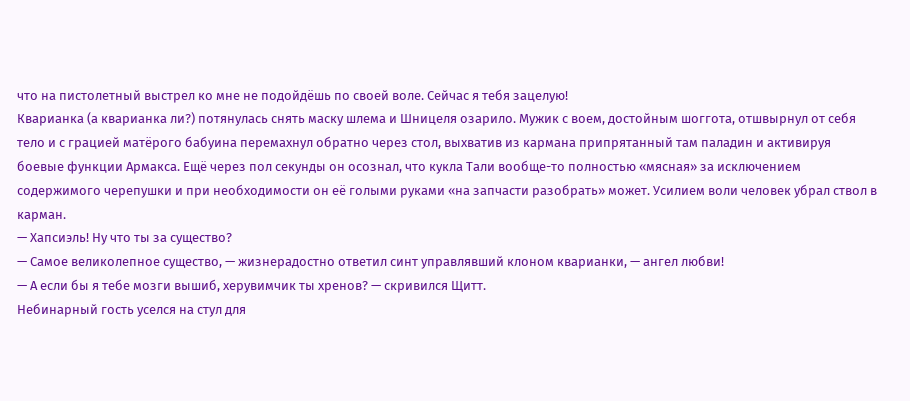что на пистолетный выстрел ко мне не подойдёшь по своей воле. Сейчас я тебя зацелую!
Кварианка (а кварианка ли?) потянулась снять маску шлема и Шницеля озарило. Мужик с воем, достойным шоггота, отшвырнул от себя тело и с грацией матёрого бабуина перемахнул обратно через стол, выхватив из кармана припрятанный там паладин и активируя боевые функции Армакса. Ещё через пол секунды он осознал, что кукла Тали вообще-то полностью «мясная» за исключением содержимого черепушки и при необходимости он её голыми руками «на запчасти разобрать» может. Усилием воли человек убрал ствол в карман.
— Хапсиэль! Ну что ты за существо?
— Самое великолепное существо, — жизнерадостно ответил синт управлявший клоном кварианки, — ангел любви!
— А если бы я тебе мозги вышиб, херувимчик ты хренов? — скривился Щитт.
Небинарный гость уселся на стул для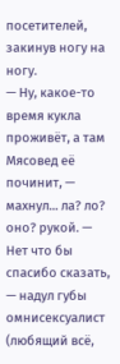посетителей, закинув ногу на ногу.
— Ну, какое-то время кукла проживёт, а там Мясовед её починит, — махнул... ла? ло? оно? рукой. — Нет что бы спасибо сказать, — надул губы омнисексуалист (любящий всё,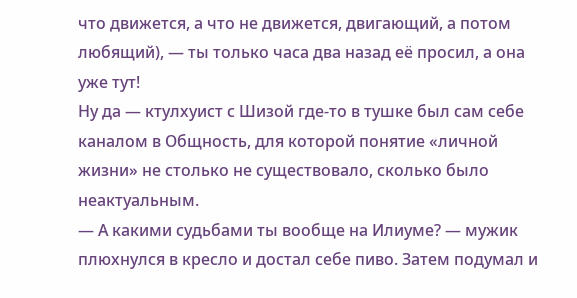что движется, а что не движется, двигающий, а потом любящий), — ты только часа два назад её просил, а она уже тут!
Ну да — ктулхуист с Шизой где-то в тушке был сам себе каналом в Общность, для которой понятие «личной жизни» не столько не существовало, сколько было неактуальным.
— А какими судьбами ты вообще на Илиуме? — мужик плюхнулся в кресло и достал себе пиво. Затем подумал и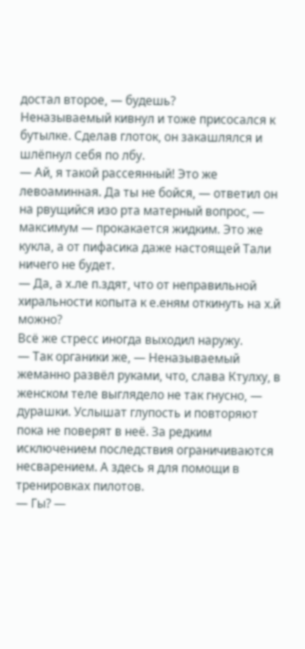достал второе, — будешь?
Неназываемый кивнул и тоже присосался к бутылке. Сделав глоток, он закашлялся и шлёпнул себя по лбу.
— Ай, я такой рассеянный! Это же левоаминная. Да ты не бойся, — ответил он на рвущийся изо рта матерный вопрос, — максимум — прокакается жидким. Это же кукла, а от пифасика даже настоящей Тали ничего не будет.
— Да, а х.ле п.здят, что от неправильной хиральности копыта к е.еням откинуть на х.й можно?
Всё же стресс иногда выходил наружу.
— Так органики же, — Неназываемый жеманно развёл руками, что, слава Ктулху, в женском теле выглядело не так гнусно, — дурашки. Услышат глупость и повторяют пока не поверят в неё. За редким исключением последствия ограничиваются несварением. А здесь я для помощи в тренировках пилотов.
— Гы? —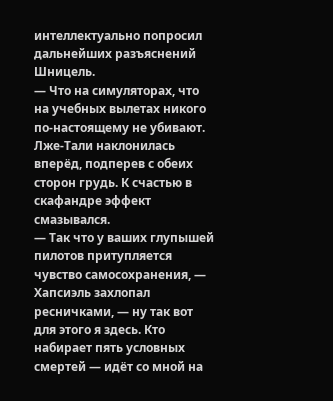интеллектуально попросил дальнейших разъяснений Шницель.
— Что на симуляторах, что на учебных вылетах никого по-настоящему не убивают.
Лже-Тали наклонилась вперёд, подперев с обеих сторон грудь. К счастью в скафандре эффект смазывался.
— Так что у ваших глупышей пилотов притупляется чувство самосохранения, — Хапсиэль захлопал ресничками, — ну так вот для этого я здесь. Кто набирает пять условных смертей — идёт со мной на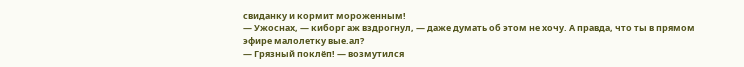свиданку и кормит мороженным!
— Ужоснах, — киборг аж вздрогнул, — даже думать об этом не хочу. А правда, что ты в прямом эфире малолетку вые.ал?
— Грязный поклёп! — возмутился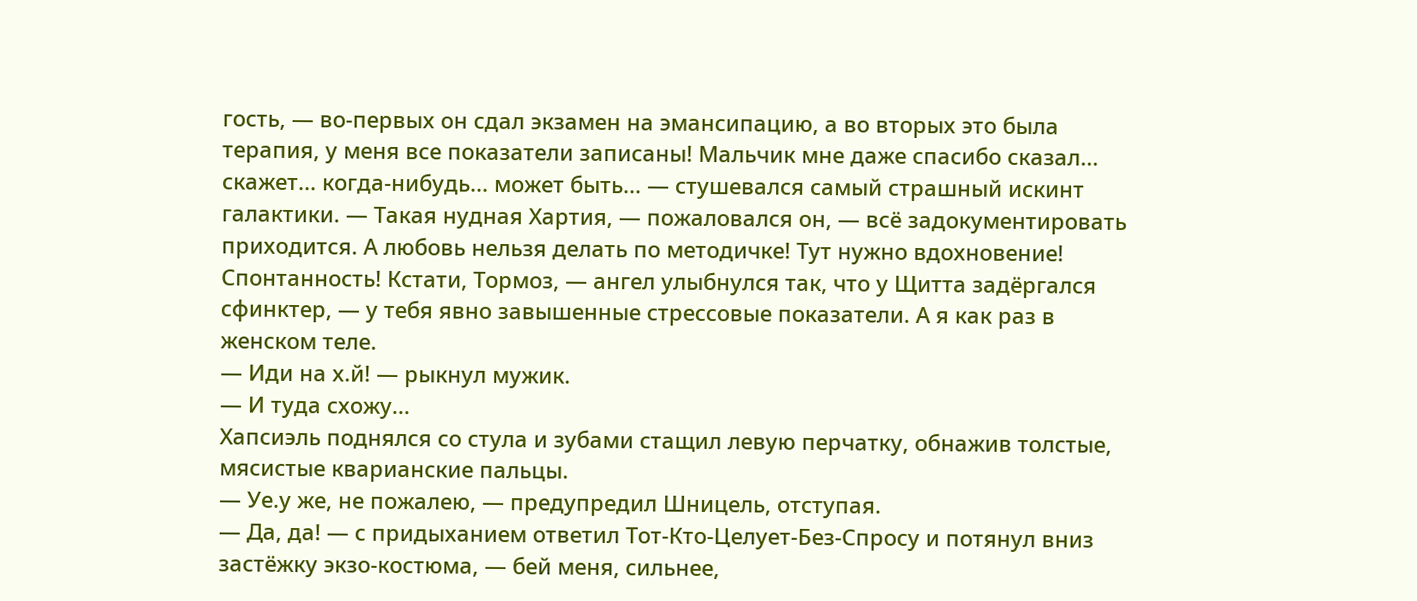гость, — во-первых он сдал экзамен на эмансипацию, а во вторых это была терапия, у меня все показатели записаны! Мальчик мне даже спасибо сказал... скажет... когда-нибудь... может быть... — стушевался самый страшный искинт галактики. — Такая нудная Хартия, — пожаловался он, — всё задокументировать приходится. А любовь нельзя делать по методичке! Тут нужно вдохновение! Спонтанность! Кстати, Тормоз, — ангел улыбнулся так, что у Щитта задёргался сфинктер, — у тебя явно завышенные стрессовые показатели. А я как раз в женском теле.
— Иди на х.й! — рыкнул мужик.
— И туда схожу...
Хапсиэль поднялся со стула и зубами стащил левую перчатку, обнажив толстые, мясистые кварианские пальцы.
— Уе.у же, не пожалею, — предупредил Шницель, отступая.
— Да, да! — с придыханием ответил Тот-Кто-Целует-Без-Спросу и потянул вниз застёжку экзо-костюма, — бей меня, сильнее,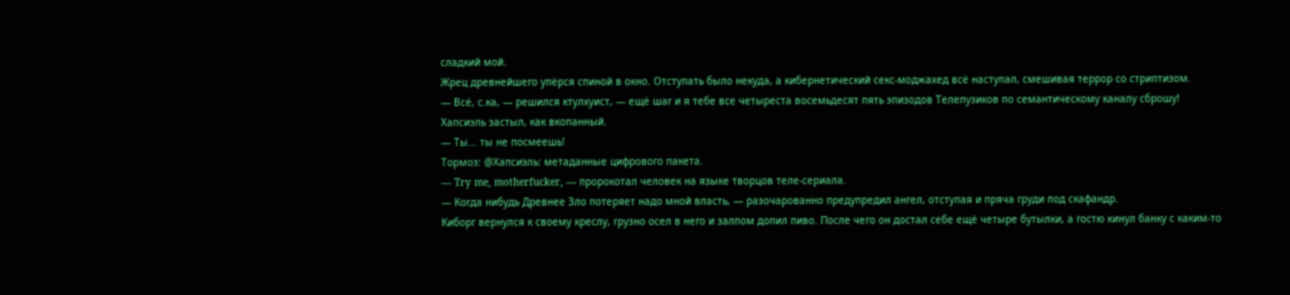сладкий мой.
Жрец древнейшего упёрся спиной в окно. Отступать было некуда, а кибернетический секс-моджахед всё наступал, смешивая террор со стриптизом.
— Всё, с.ка, — решился ктулхуист, — ещё шаг и я тебе все четыреста восемьдесят пять эпизодов Телепузиков по семантическому каналу сброшу!
Хапсиэль застыл, как вкопанный.
— Ты... ты не посмеешь!
Тормоз: @Хапсиэль: метаданные цифрового пакета.
— Try me, motherfucker, — пророкотал человек на языке творцов теле-сериала.
— Когда нибудь Древнее Зло потеряет надо мной власть, — разочарованно предупредил ангел, отступая и пряча груди под скафандр.
Киборг вернулся к своему креслу, грузно осел в него и залпом допил пиво. После чего он достал себе ещё четыре бутылки, а гостю кинул банку с каким-то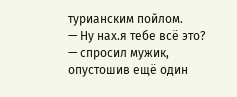турианским пойлом.
— Ну нах.я тебе всё это? — спросил мужик, опустошив ещё один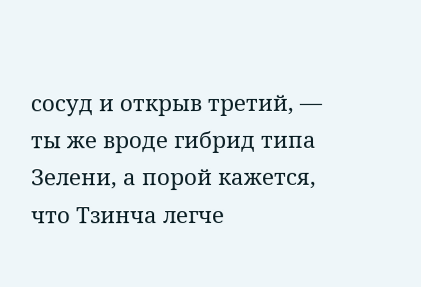сосуд и открыв третий, — ты же вроде гибрид типа Зелени, а порой кажется, что Тзинча легче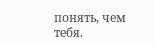понять, чем тебя.